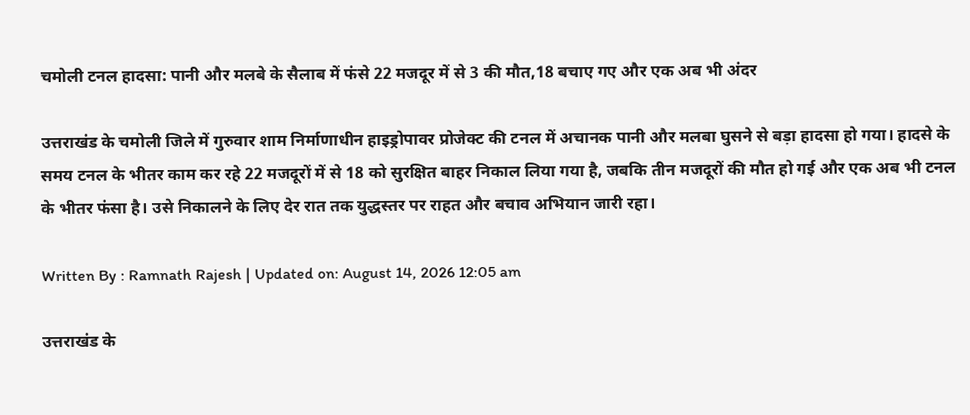चमोली टनल हादसा: पानी और मलबे के सैलाब में फंसे 22 मजदूर में से 3 की मौत,18 बचाए गए और एक अब भी अंदर

उत्तराखंड के चमोली जिले में गुरुवार शाम निर्माणाधीन हाइड्रोपावर प्रोजेक्ट की टनल में अचानक पानी और मलबा घुसने से बड़ा हादसा हो गया। हादसे के समय टनल के भीतर काम कर रहे 22 मजदूरों में से 18 को सुरक्षित बाहर निकाल लिया गया है, जबकि तीन मजदूरों की मौत हो गई और एक अब भी टनल के भीतर फंसा है। उसे निकालने के लिए देर रात तक युद्धस्तर पर राहत और बचाव अभियान जारी रहा।

Written By : Ramnath Rajesh | Updated on: August 14, 2026 12:05 am

उत्तराखंड के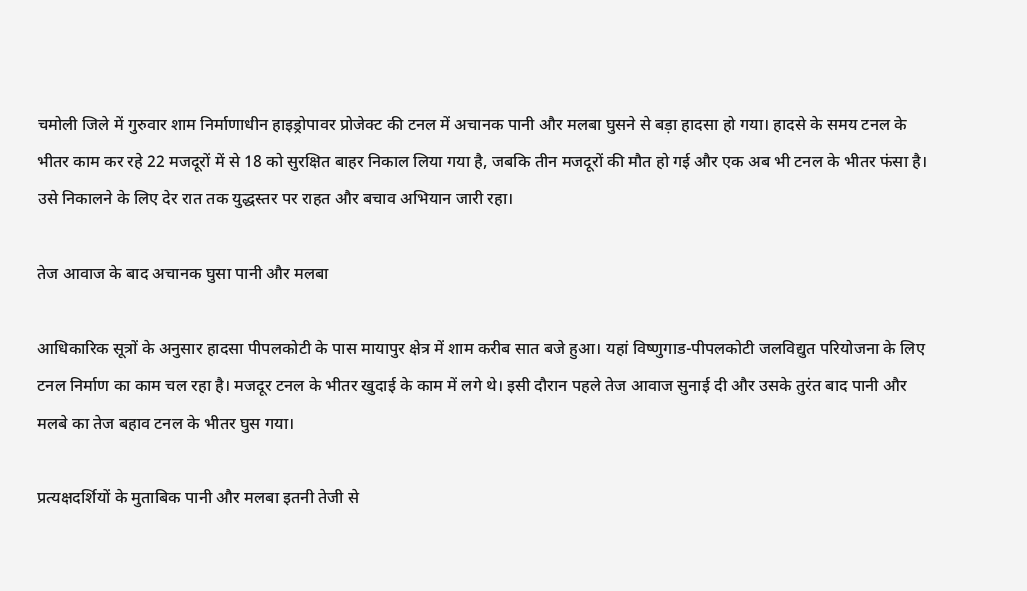चमोली जिले में गुरुवार शाम निर्माणाधीन हाइड्रोपावर प्रोजेक्ट की टनल में अचानक पानी और मलबा घुसने से बड़ा हादसा हो गया। हादसे के समय टनल के भीतर काम कर रहे 22 मजदूरों में से 18 को सुरक्षित बाहर निकाल लिया गया है, जबकि तीन मजदूरों की मौत हो गई और एक अब भी टनल के भीतर फंसा है। उसे निकालने के लिए देर रात तक युद्धस्तर पर राहत और बचाव अभियान जारी रहा।

तेज आवाज के बाद अचानक घुसा पानी और मलबा

आधिकारिक सूत्रों के अनुसार हादसा पीपलकोटी के पास मायापुर क्षेत्र में शाम करीब सात बजे हुआ। यहां विष्णुगाड-पीपलकोटी जलविद्युत परियोजना के लिए टनल निर्माण का काम चल रहा है। मजदूर टनल के भीतर खुदाई के काम में लगे थे। इसी दौरान पहले तेज आवाज सुनाई दी और उसके तुरंत बाद पानी और मलबे का तेज बहाव टनल के भीतर घुस गया।

प्रत्यक्षदर्शियों के मुताबिक पानी और मलबा इतनी तेजी से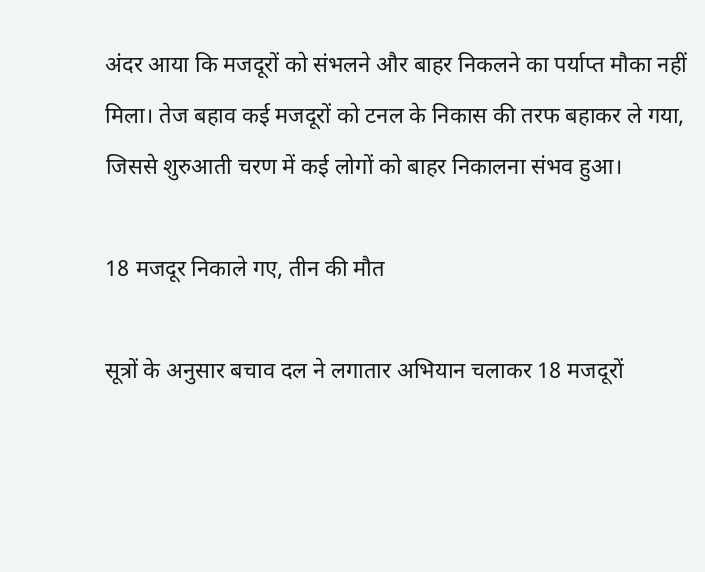अंदर आया कि मजदूरों को संभलने और बाहर निकलने का पर्याप्त मौका नहीं मिला। तेज बहाव कई मजदूरों को टनल के निकास की तरफ बहाकर ले गया, जिससे शुरुआती चरण में कई लोगों को बाहर निकालना संभव हुआ।

18 मजदूर निकाले गए, तीन की मौत

सूत्रों के अनुसार बचाव दल ने लगातार अभियान चलाकर 18 मजदूरों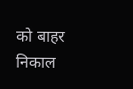को बाहर निकाल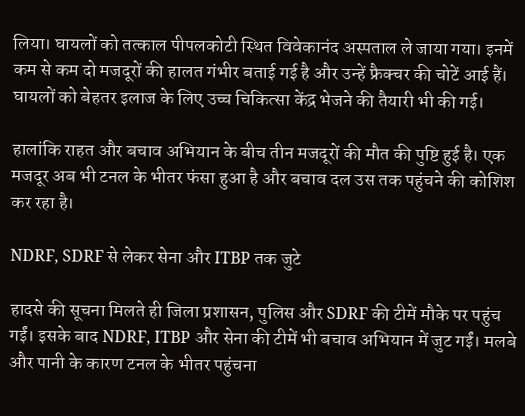लिया। घायलों को तत्काल पीपलकोटी स्थित विवेकानंद अस्पताल ले जाया गया। इनमें कम से कम दो मजदूरों की हालत गंभीर बताई गई है और उन्हें फ्रैक्चर की चोटें आई हैं। घायलों को बेहतर इलाज के लिए उच्च चिकित्सा केंद्र भेजने की तैयारी भी की गई।

हालांकि राहत और बचाव अभियान के बीच तीन मजदूरों की मौत की पुष्टि हुई है। एक मजदूर अब भी टनल के भीतर फंसा हुआ है और बचाव दल उस तक पहुंचने की कोशिश कर रहा है।

NDRF, SDRF से लेकर सेना और ITBP तक जुटे

हादसे की सूचना मिलते ही जिला प्रशासन, पुलिस और SDRF की टीमें मौके पर पहुंच गईं। इसके बाद NDRF, ITBP और सेना की टीमें भी बचाव अभियान में जुट गईं। मलबे और पानी के कारण टनल के भीतर पहुंचना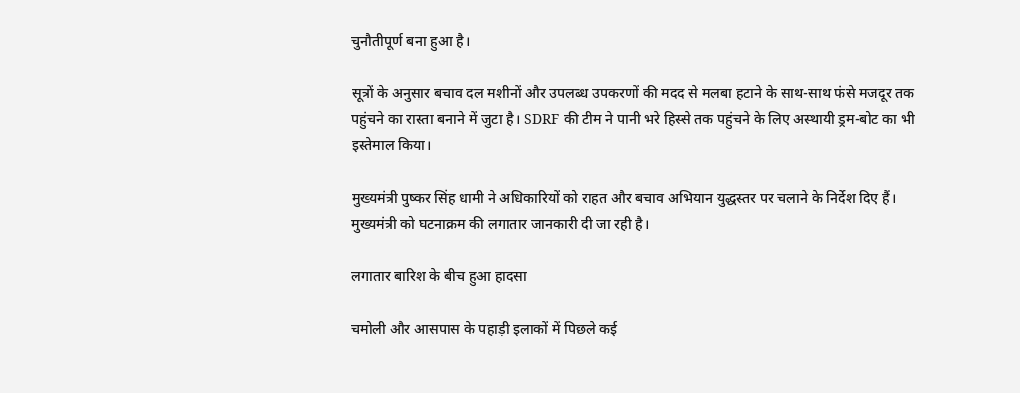चुनौतीपूर्ण बना हुआ है।

सूत्रों के अनुसार बचाव दल मशीनों और उपलब्ध उपकरणों की मदद से मलबा हटाने के साथ-साथ फंसे मजदूर तक पहुंचने का रास्ता बनाने में जुटा है। SDRF की टीम ने पानी भरे हिस्से तक पहुंचने के लिए अस्थायी ड्रम-बोट का भी इस्तेमाल किया।

मुख्यमंत्री पुष्कर सिंह धामी ने अधिकारियों को राहत और बचाव अभियान युद्धस्तर पर चलाने के निर्देश दिए हैं। मुख्यमंत्री को घटनाक्रम की लगातार जानकारी दी जा रही है।

लगातार बारिश के बीच हुआ हादसा

चमोली और आसपास के पहाड़ी इलाकों में पिछले कई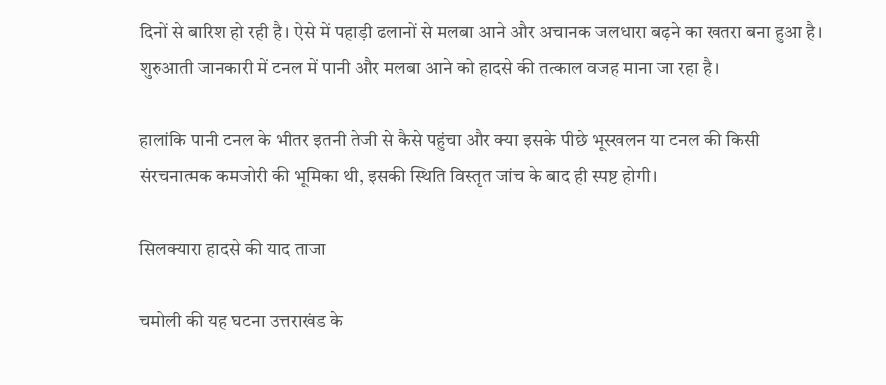दिनों से बारिश हो रही है। ऐसे में पहाड़ी ढलानों से मलबा आने और अचानक जलधारा बढ़ने का खतरा बना हुआ है। शुरुआती जानकारी में टनल में पानी और मलबा आने को हादसे की तत्काल वजह माना जा रहा है।

हालांकि पानी टनल के भीतर इतनी तेजी से कैसे पहुंचा और क्या इसके पीछे भूस्खलन या टनल की किसी संरचनात्मक कमजोरी की भूमिका थी, इसकी स्थिति विस्तृत जांच के बाद ही स्पष्ट होगी।

सिलक्यारा हादसे की याद ताजा

चमोली की यह घटना उत्तराखंड के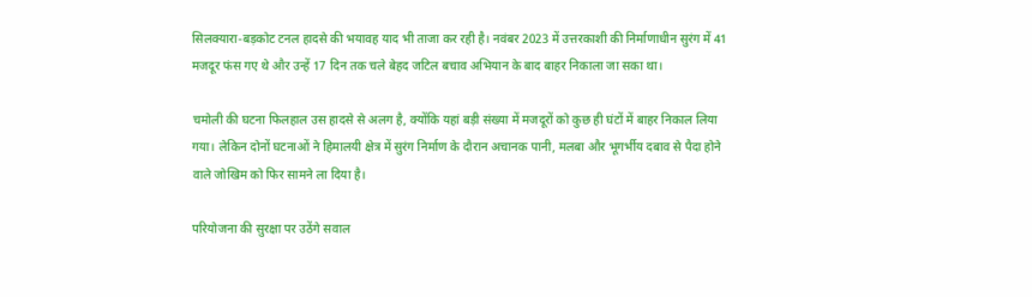सिलक्यारा-बड़कोट टनल हादसे की भयावह याद भी ताजा कर रही है। नवंबर 2023 में उत्तरकाशी की निर्माणाधीन सुरंग में 41 मजदूर फंस गए थे और उन्हें 17 दिन तक चले बेहद जटिल बचाव अभियान के बाद बाहर निकाला जा सका था।

चमोली की घटना फिलहाल उस हादसे से अलग है, क्योंकि यहां बड़ी संख्या में मजदूरों को कुछ ही घंटों में बाहर निकाल लिया गया। लेकिन दोनों घटनाओं ने हिमालयी क्षेत्र में सुरंग निर्माण के दौरान अचानक पानी, मलबा और भूगर्भीय दबाव से पैदा होने वाले जोखिम को फिर सामने ला दिया है।

परियोजना की सुरक्षा पर उठेंगे सवाल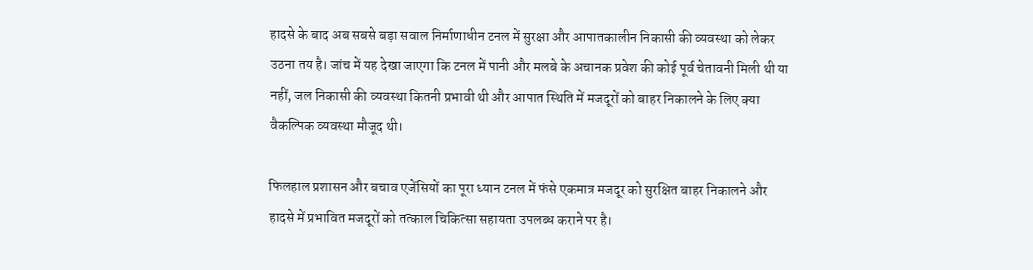हादसे के बाद अब सबसे बड़ा सवाल निर्माणाधीन टनल में सुरक्षा और आपातकालीन निकासी की व्यवस्था को लेकर उठना तय है। जांच में यह देखा जाएगा कि टनल में पानी और मलबे के अचानक प्रवेश की कोई पूर्व चेतावनी मिली थी या नहीं, जल निकासी की व्यवस्था कितनी प्रभावी थी और आपात स्थिति में मजदूरों को बाहर निकालने के लिए क्या वैकल्पिक व्यवस्था मौजूद थी।

फिलहाल प्रशासन और बचाव एजेंसियों का पूरा ध्यान टनल में फंसे एकमात्र मजदूर को सुरक्षित बाहर निकालने और हादसे में प्रभावित मजदूरों को तत्काल चिकित्सा सहायता उपलब्ध कराने पर है।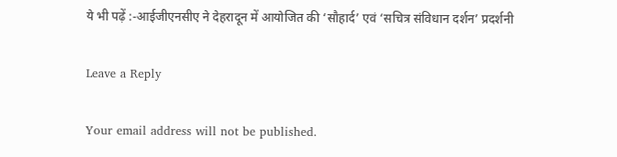ये भी पढ़ें :-आईजीएनसीए ने देहरादून में आयोजित की ‘सौहार्द’ एवं ‘सचित्र संविधान दर्शन’ प्रदर्शनी

Leave a Reply

Your email address will not be published.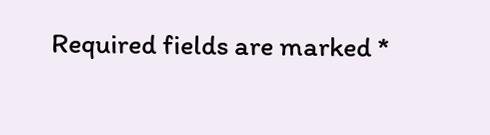Required fields are marked *